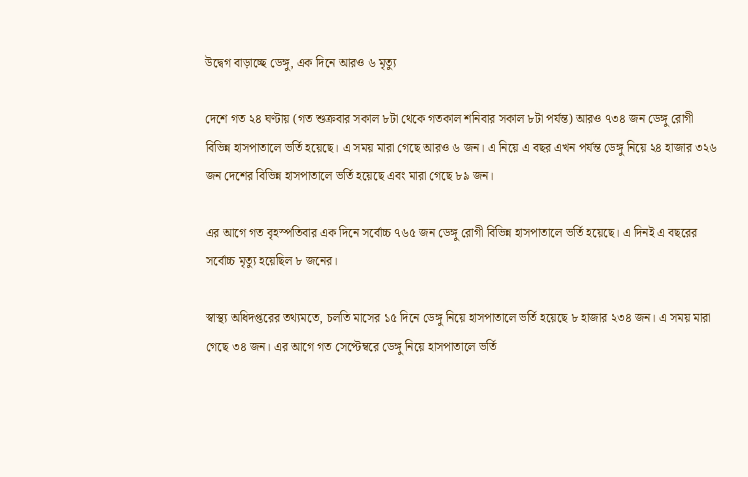উদ্বেগ বাড়াচ্ছে ডেঙ্গু, এক দিনে আরও ৬ মৃত্যু

দেশে গত ২৪ ঘণ্টায় (গত শুক্রবার সকাল ৮টা থেকে গতকাল শনিবার সকাল ৮টা পর্যন্ত) আরও ৭৩৪ জন ডেঙ্গু রোগী বিভিন্ন হাসপাতালে ভর্তি হয়েছে। এ সময় মারা গেছে আরও ৬ জন। এ নিয়ে এ বছর এখন পর্যন্ত ডেঙ্গু নিয়ে ২৪ হাজার ৩২৬ জন দেশের বিভিন্ন হাসপাতালে ভর্তি হয়েছে এবং মারা গেছে ৮৯ জন।

এর আগে গত বৃহস্পতিবার এক দিনে সর্বোচ্চ ৭৬৫ জন ডেঙ্গু রোগী বিভিন্ন হাসপাতালে ভর্তি হয়েছে। এ দিনই এ বছরের সর্বোচ্চ মৃত্যু হয়েছিল ৮ জনের।

স্বাস্থ্য অধিদপ্তরের তথ্যমতে, চলতি মাসের ১৫ দিনে ডেঙ্গু নিয়ে হাসপাতালে ভর্তি হয়েছে ৮ হাজার ২৩৪ জন। এ সময় মারা গেছে ৩৪ জন। এর আগে গত সেপ্টেম্বরে ডেঙ্গু নিয়ে হাসপাতালে ভর্তি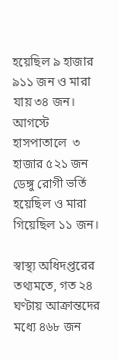হয়েছিল ৯ হাজার ৯১১ জন ও মারা যায় ৩৪ জন। আগস্টে হাসপাতালে  ৩ হাজার ৫২১ জন ডেঙ্গু রোগী ভর্তি হয়েছিল ও মারা গিয়েছিল ১১ জন।

স্বাস্থ্য অধিদপ্তরের তথ্যমতে, গত ২৪ ঘণ্টায় আক্রান্তদের মধ্যে ৪৬৮ জন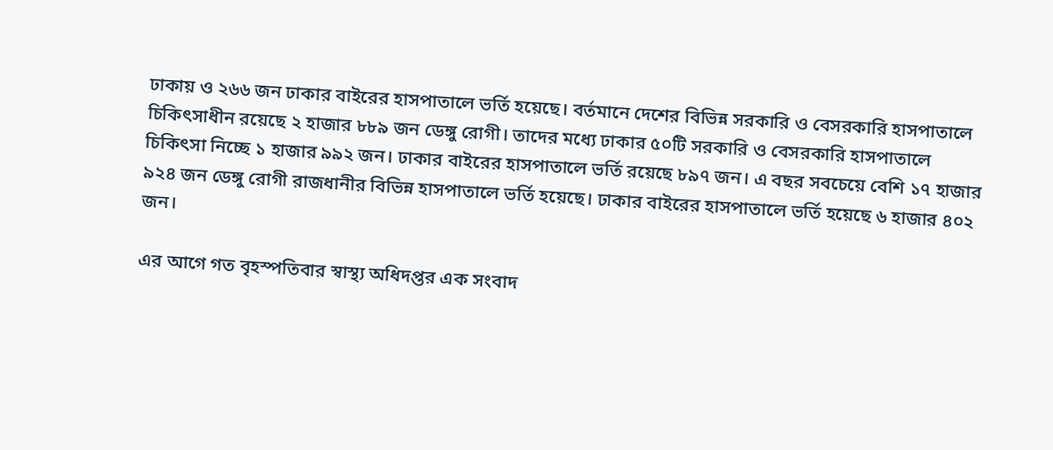ঢাকায় ও ২৬৬ জন ঢাকার বাইরের হাসপাতালে ভর্তি হয়েছে। বর্তমানে দেশের বিভিন্ন সরকারি ও বেসরকারি হাসপাতালে চিকিৎসাধীন রয়েছে ২ হাজার ৮৮৯ জন ডেঙ্গু রোগী। তাদের মধ্যে ঢাকার ৫০টি সরকারি ও বেসরকারি হাসপাতালে চিকিৎসা নিচ্ছে ১ হাজার ৯৯২ জন। ঢাকার বাইরের হাসপাতালে ভর্তি রয়েছে ৮৯৭ জন। এ বছর সবচেয়ে বেশি ১৭ হাজার ৯২৪ জন ডেঙ্গু রোগী রাজধানীর বিভিন্ন হাসপাতালে ভর্তি হয়েছে। ঢাকার বাইরের হাসপাতালে ভর্তি হয়েছে ৬ হাজার ৪০২ জন।

এর আগে গত বৃহস্পতিবার স্বাস্থ্য অধিদপ্তর এক সংবাদ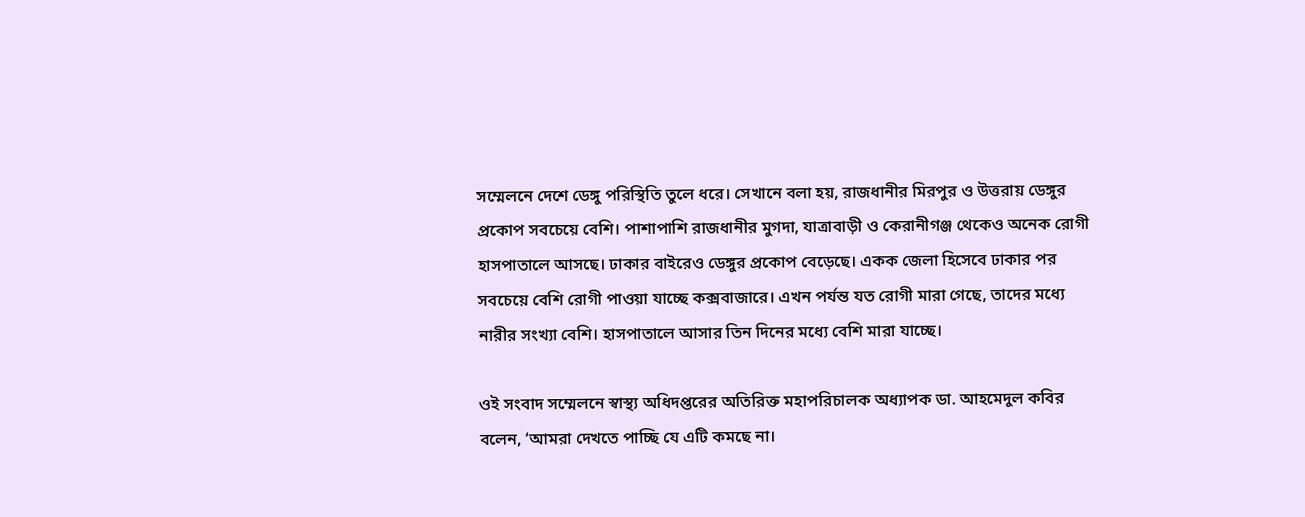সম্মেলনে দেশে ডেঙ্গু পরিস্থিতি তুলে ধরে। সেখানে বলা হয়, রাজধানীর মিরপুর ও উত্তরায় ডেঙ্গুর প্রকোপ সবচেয়ে বেশি। পাশাপাশি রাজধানীর মুগদা, যাত্রাবাড়ী ও কেরানীগঞ্জ থেকেও অনেক রোগী হাসপাতালে আসছে। ঢাকার বাইরেও ডেঙ্গুর প্রকোপ বেড়েছে। একক জেলা হিসেবে ঢাকার পর সবচেয়ে বেশি রোগী পাওয়া যাচ্ছে কক্সবাজারে। এখন পর্যন্ত যত রোগী মারা গেছে, তাদের মধ্যে নারীর সংখ্যা বেশি। হাসপাতালে আসার তিন দিনের মধ্যে বেশি মারা যাচ্ছে।

ওই সংবাদ সম্মেলনে স্বাস্থ্য অধিদপ্তরের অতিরিক্ত মহাপরিচালক অধ্যাপক ডা. আহমেদুল কবির বলেন, ‘আমরা দেখতে পাচ্ছি যে এটি কমছে না।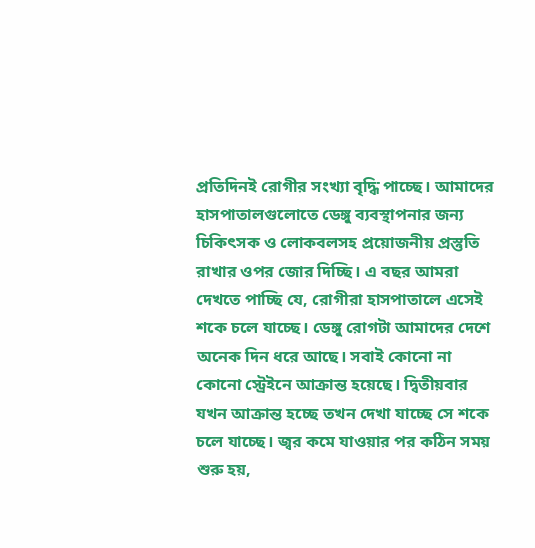প্রতিদিনই রোগীর সংখ্যা বৃদ্ধি পাচ্ছে। আমাদের হাসপাতালগুলোতে ডেঙ্গু ব্যবস্থাপনার জন্য চিকিৎসক ও লোকবলসহ প্রয়োজনীয় প্রস্তুতি রাখার ওপর জোর দিচ্ছি। এ বছর আমরা দেখতে পাচ্ছি যে, রোগীরা হাসপাতালে এসেই শকে চলে যাচ্ছে। ডেঙ্গু রোগটা আমাদের দেশে অনেক দিন ধরে আছে। সবাই কোনো না কোনো স্ট্রেইনে আক্রান্ত হয়েছে। দ্বিতীয়বার যখন আক্রান্ত হচ্ছে তখন দেখা যাচ্ছে সে শকে চলে যাচ্ছে। জ্বর কমে যাওয়ার পর কঠিন সময় শুরু হয়,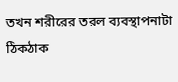তখন শরীরের তরল ব্যবস্থাপনাটা ঠিকঠাক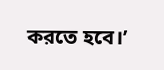করতে হবে।’